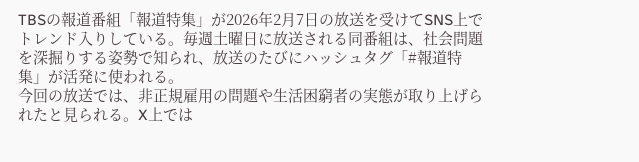TBSの報道番組「報道特集」が2026年2月7日の放送を受けてSNS上でトレンド入りしている。毎週土曜日に放送される同番組は、社会問題を深掘りする姿勢で知られ、放送のたびにハッシュタグ「#報道特集」が活発に使われる。
今回の放送では、非正規雇用の問題や生活困窮者の実態が取り上げられたと見られる。X上では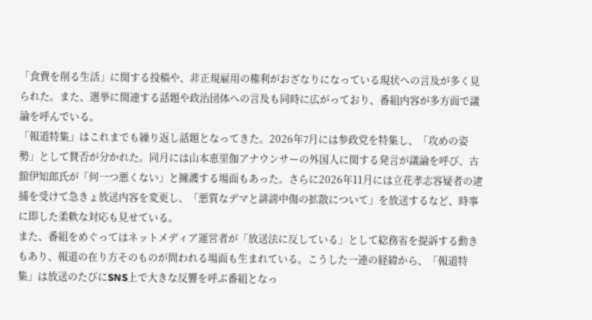「食費を削る生活」に関する投稿や、非正規雇用の権利がおざなりになっている現状への言及が多く見られた。また、選挙に関連する話題や政治団体への言及も同時に広がっており、番組内容が多方面で議論を呼んでいる。
「報道特集」はこれまでも繰り返し話題となってきた。2026年7月には参政党を特集し、「攻めの姿勢」として賛否が分かれた。同月には山本恵里伽アナウンサーの外国人に関する発言が議論を呼び、古舘伊知郎氏が「何一つ悪くない」と擁護する場面もあった。さらに2026年11月には立花孝志容疑者の逮捕を受けて急きょ放送内容を変更し、「悪質なデマと誹謗中傷の拡散について」を放送するなど、時事に即した柔軟な対応も見せている。
また、番組をめぐってはネットメディア運営者が「放送法に反している」として総務省を提訴する動きもあり、報道の在り方そのものが問われる場面も生まれている。こうした一連の経緯から、「報道特集」は放送のたびにSNS上で大きな反響を呼ぶ番組となっ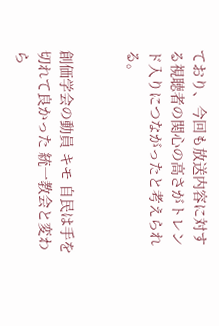ており、今回も放送内容に対する視聴者の関心の高さがトレンド入りにつながったと考えられる。


創価学会の動員 キモ 自民は手を切れて良かった 統一教会と変わら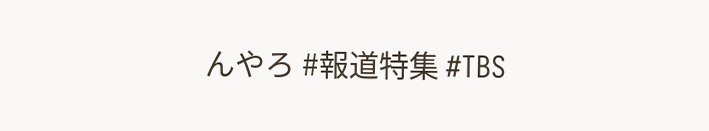んやろ #報道特集 #TBS